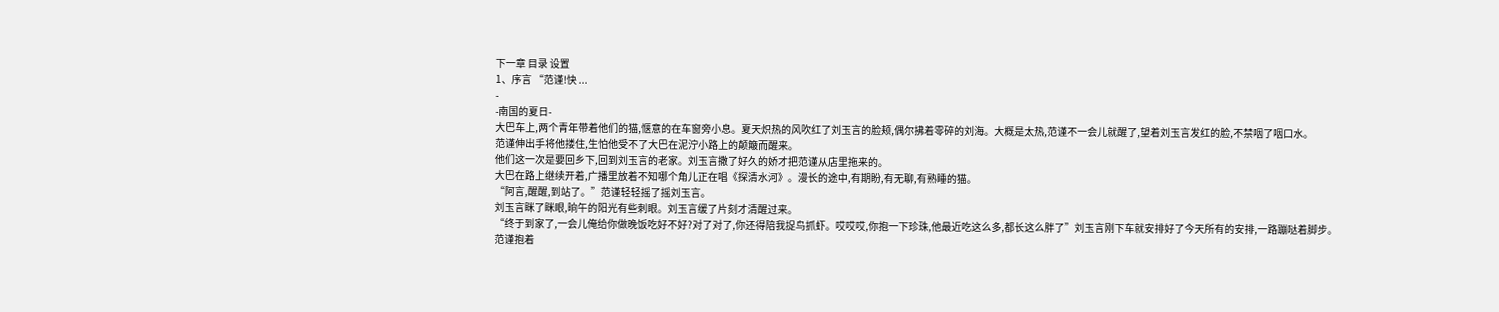下一章 目录 设置
1、序言 “范谨!快 ...
-
-南国的夏日-
大巴车上,两个青年带着他们的猫,惬意的在车窗旁小息。夏天炽热的风吹红了刘玉言的脸颊,偶尔拂着零碎的刘海。大概是太热,范谨不一会儿就醒了,望着刘玉言发红的脸,不禁咽了咽口水。
范谨伸出手将他搂住,生怕他受不了大巴在泥泞小路上的颠簸而醒来。
他们这一次是要回乡下,回到刘玉言的老家。刘玉言撒了好久的娇才把范谨从店里拖来的。
大巴在路上继续开着,广播里放着不知哪个角儿正在唱《探清水河》。漫长的途中,有期盼,有无聊,有熟睡的猫。
“阿言,醒醒,到站了。”范谨轻轻摇了摇刘玉言。
刘玉言眯了眯眼,晌午的阳光有些刺眼。刘玉言缓了片刻才清醒过来。
“终于到家了,一会儿俺给你做晚饭吃好不好?对了对了,你还得陪我捉鸟抓虾。哎哎哎,你抱一下珍珠,他最近吃这么多,都长这么胖了”刘玉言刚下车就安排好了今天所有的安排,一路蹦哒着脚步。
范谨抱着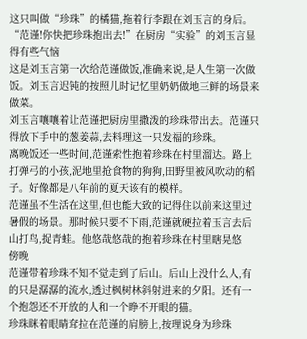这只叫做“珍珠”的橘猫,拖着行李跟在刘玉言的身后。
“范谨!你快把珍珠抱出去!”在厨房“实验”的刘玉言显得有些气恼
这是刘玉言第一次给范谨做饭,准确来说,是人生第一次做饭。刘玉言迟钝的按照儿时记忆里奶奶做地三鲜的场景来做菜。
刘玉言嚷嚷着让范谨把厨房里撒泼的珍珠带出去。范谨只得放下手中的葱姜蒜,去料理这一只发福的珍珠。
离晚饭还一些时间,范谨索性抱着珍珠在村里溜达。路上打弹弓的小孩,泥地里抢食物的狗狗,田野里被风吹动的稻子。好像都是八年前的夏天该有的模样。
范谨虽不生活在这里,但也能大致的记得住以前来这里过暑假的场景。那时候只要不下雨,范谨就硬拉着玉言去后山打鸟,捉青蛙。他悠哉悠哉的抱着珍珠在村里瞎晃悠
傍晚
范谨带着珍珠不知不觉走到了后山。后山上没什么人,有的只是潺潺的流水,透过枫树林斜射进来的夕阳。还有一个抱怨还不开放的人和一个睁不开眼的猫。
珍珠眯着眼睛耷拉在范谨的肩膀上,按理说身为珍珠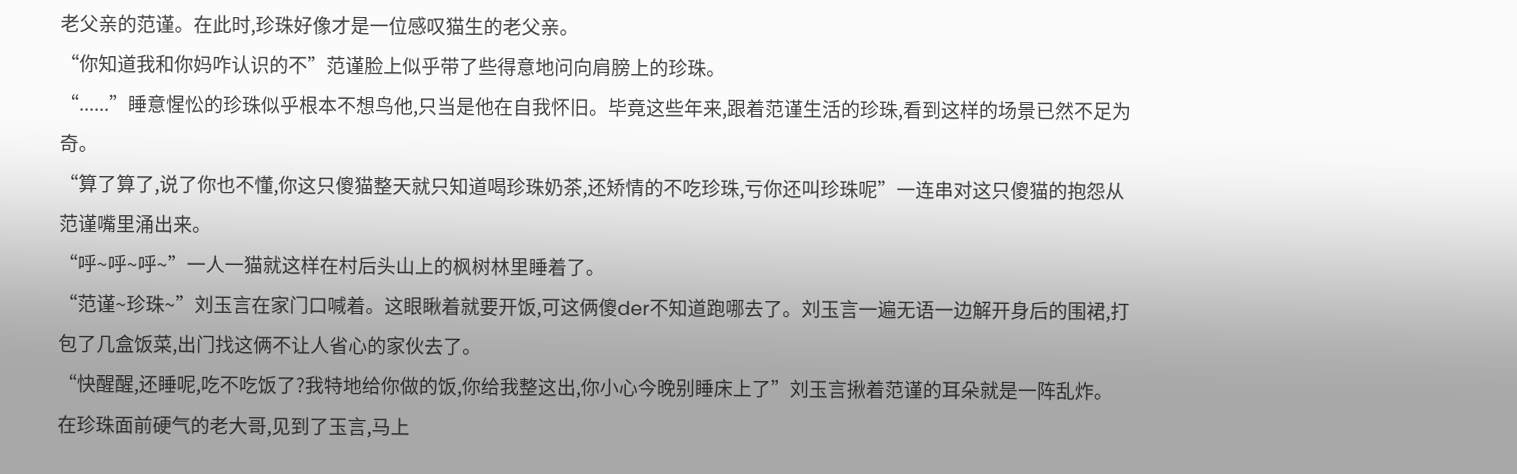老父亲的范谨。在此时,珍珠好像才是一位感叹猫生的老父亲。
“你知道我和你妈咋认识的不”范谨脸上似乎带了些得意地问向肩膀上的珍珠。
“......”睡意惺忪的珍珠似乎根本不想鸟他,只当是他在自我怀旧。毕竟这些年来,跟着范谨生活的珍珠,看到这样的场景已然不足为奇。
“算了算了,说了你也不懂,你这只傻猫整天就只知道喝珍珠奶茶,还矫情的不吃珍珠,亏你还叫珍珠呢”一连串对这只傻猫的抱怨从范谨嘴里涌出来。
“呼~呼~呼~”一人一猫就这样在村后头山上的枫树林里睡着了。
“范谨~珍珠~”刘玉言在家门口喊着。这眼瞅着就要开饭,可这俩傻der不知道跑哪去了。刘玉言一遍无语一边解开身后的围裙,打包了几盒饭菜,出门找这俩不让人省心的家伙去了。
“快醒醒,还睡呢,吃不吃饭了?我特地给你做的饭,你给我整这出,你小心今晚别睡床上了”刘玉言揪着范谨的耳朵就是一阵乱炸。
在珍珠面前硬气的老大哥,见到了玉言,马上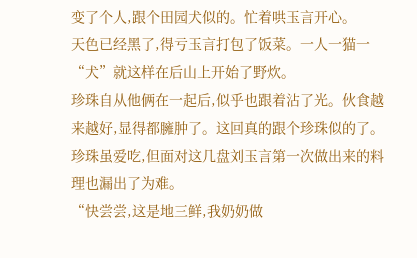变了个人,跟个田园犬似的。忙着哄玉言开心。
天色已经黑了,得亏玉言打包了饭菜。一人一猫一“犬”就这样在后山上开始了野炊。
珍珠自从他俩在一起后,似乎也跟着沾了光。伙食越来越好,显得都臃肿了。这回真的跟个珍珠似的了。
珍珠虽爱吃,但面对这几盘刘玉言第一次做出来的料理也漏出了为难。
“快尝尝,这是地三鲜,我奶奶做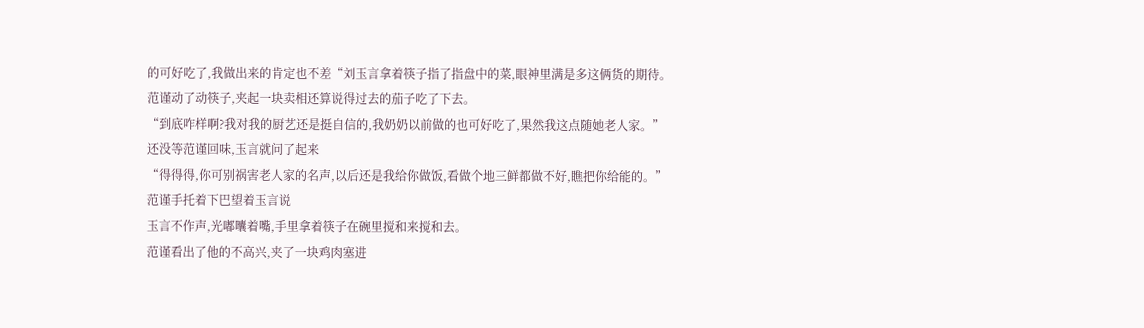的可好吃了,我做出来的肯定也不差“刘玉言拿着筷子指了指盘中的菜,眼神里满是多这俩货的期待。
范谨动了动筷子,夹起一块卖相还算说得过去的茄子吃了下去。
“到底咋样啊?我对我的厨艺还是挺自信的,我奶奶以前做的也可好吃了,果然我这点随她老人家。”还没等范谨回味,玉言就问了起来
“得得得,你可别祸害老人家的名声,以后还是我给你做饭,看做个地三鲜都做不好,瞧把你给能的。”范谨手托着下巴望着玉言说
玉言不作声,光嘟囔着嘴,手里拿着筷子在碗里搅和来搅和去。
范谨看出了他的不高兴,夹了一块鸡肉塞进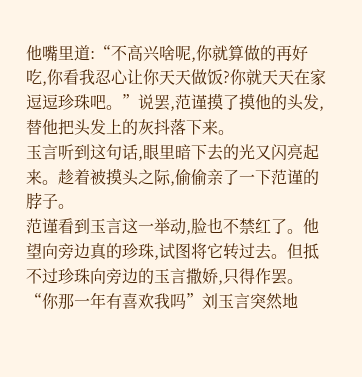他嘴里道:“不高兴啥呢,你就算做的再好吃,你看我忍心让你天天做饭?你就天天在家逗逗珍珠吧。”说罢,范谨摸了摸他的头发,替他把头发上的灰抖落下来。
玉言听到这句话,眼里暗下去的光又闪亮起来。趁着被摸头之际,偷偷亲了一下范谨的脖子。
范谨看到玉言这一举动,脸也不禁红了。他望向旁边真的珍珠,试图将它转过去。但抵不过珍珠向旁边的玉言撒娇,只得作罢。
“你那一年有喜欢我吗”刘玉言突然地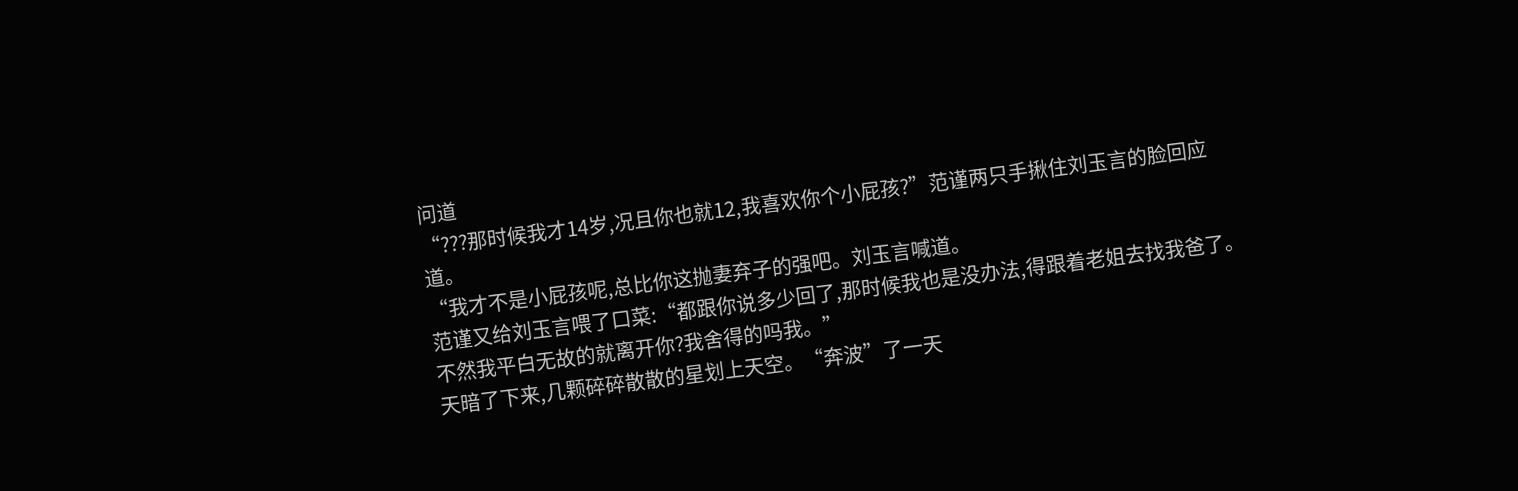问道
“???那时候我才14岁,况且你也就12,我喜欢你个小屁孩?”范谨两只手揪住刘玉言的脸回应道。
“我才不是小屁孩呢,总比你这抛妻弃子的强吧。刘玉言喊道。
范谨又给刘玉言喂了口菜:“都跟你说多少回了,那时候我也是没办法,得跟着老姐去找我爸了。不然我平白无故的就离开你?我舍得的吗我。”
天暗了下来,几颗碎碎散散的星划上天空。“奔波”了一天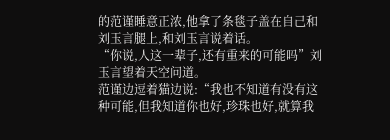的范谨睡意正浓,他拿了条毯子盖在自己和刘玉言腿上,和刘玉言说着话。
“你说,人这一辈子,还有重来的可能吗”刘玉言望着天空问道。
范谨边逗着猫边说:“我也不知道有没有这种可能,但我知道你也好,珍珠也好,就算我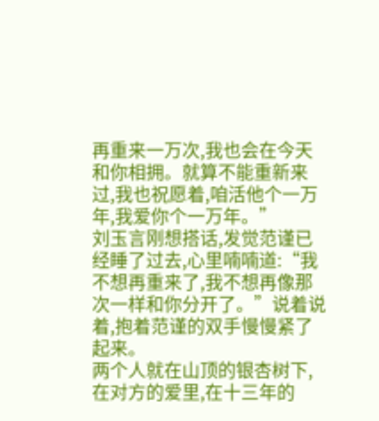再重来一万次,我也会在今天和你相拥。就算不能重新来过,我也祝愿着,咱活他个一万年,我爱你个一万年。”
刘玉言刚想搭话,发觉范谨已经睡了过去,心里喃喃道:“我不想再重来了,我不想再像那次一样和你分开了。”说着说着,抱着范谨的双手慢慢紧了起来。
两个人就在山顶的银杏树下,在对方的爱里,在十三年的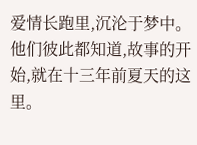爱情长跑里,沉沦于梦中。
他们彼此都知道,故事的开始,就在十三年前夏天的这里。